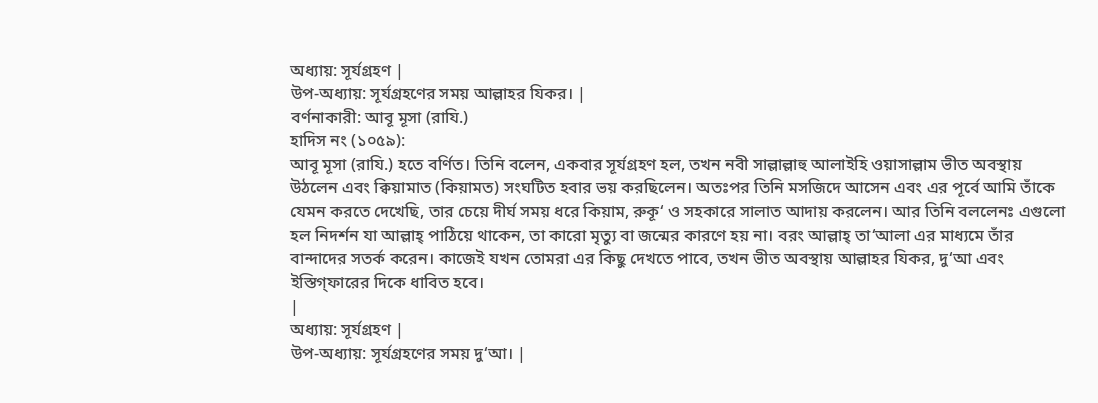অধ্যায়: সূর্যগ্রহণ |
উপ-অধ্যায়: সূর্যগ্রহণের সময় আল্লাহর যিকর। |
বর্ণনাকারী: আবূ মূসা (রাযি.)
হাদিস নং (১০৫৯):
আবূ মূসা (রাযি.) হতে বর্ণিত। তিনি বলেন, একবার সূর্যগ্রহণ হল, তখন নবী সাল্লাল্লাহু আলাইহি ওয়াসাল্লাম ভীত অবস্থায় উঠলেন এবং ক্বিয়ামাত (কিয়ামত) সংঘটিত হবার ভয় করছিলেন। অতঃপর তিনি মসজিদে আসেন এবং এর পূর্বে আমি তাঁকে যেমন করতে দেখেছি, তার চেয়ে দীর্ঘ সময় ধরে কিয়াম, রুকূ‘ ও সহকারে সালাত আদায় করলেন। আর তিনি বললেনঃ এগুলো হল নিদর্শন যা আল্লাহ্ পাঠিয়ে থাকেন, তা কারো মৃত্যু বা জন্মের কারণে হয় না। বরং আল্লাহ্ তা‘আলা এর মাধ্যমে তাঁর বান্দাদের সতর্ক করেন। কাজেই যখন তোমরা এর কিছু দেখতে পাবে, তখন ভীত অবস্থায় আল্লাহর যিকর, দু‘আ এবং ইস্তিগ্ফারের দিকে ধাবিত হবে।
|
অধ্যায়: সূর্যগ্রহণ |
উপ-অধ্যায়: সূর্যগ্রহণের সময় দু‘আ। |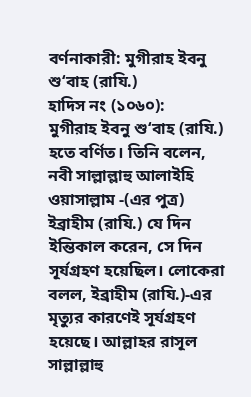বর্ণনাকারী: মুগীরাহ ইবনু শু‘বাহ (রাযি.)
হাদিস নং (১০৬০):
মুগীরাহ ইবনু শু‘বাহ (রাযি.) হতে বর্ণিত। তিনি বলেন, নবী সাল্লাল্লাহু আলাইহি ওয়াসাল্লাম -(এর পুত্র) ইব্রাহীম (রাযি.) যে দিন ইন্তিকাল করেন, সে দিন সূর্যগ্রহণ হয়েছিল। লোকেরা বলল, ইব্রাহীম (রাযি.)-এর মৃত্যুর কারণেই সূর্যগ্রহণ হয়েছে। আল্লাহর রাসূল সাল্লাল্লাহু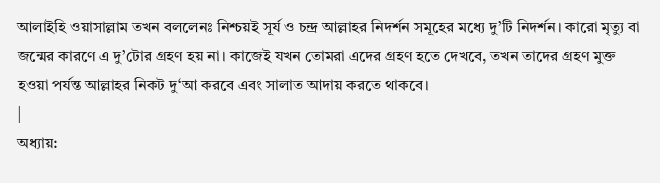আলাইহি ওয়াসাল্লাম তখন বললেনঃ নিশ্চয়ই সূর্য ও চন্দ্র আল্লাহর নিদর্শন সমূহের মধ্যে দু’টি নিদর্শন। কারো মৃত্যু বা জন্মের কারণে এ দু’টোর গ্রহণ হয় না। কাজেই যখন তোমরা এদের গ্রহণ হতে দেখবে, তখন তাদের গ্রহণ মুক্ত হওয়া পর্যন্ত আল্লাহর নিকট দু‘আ করবে এবং সালাত আদায় করতে থাকবে।
|
অধ্যায়: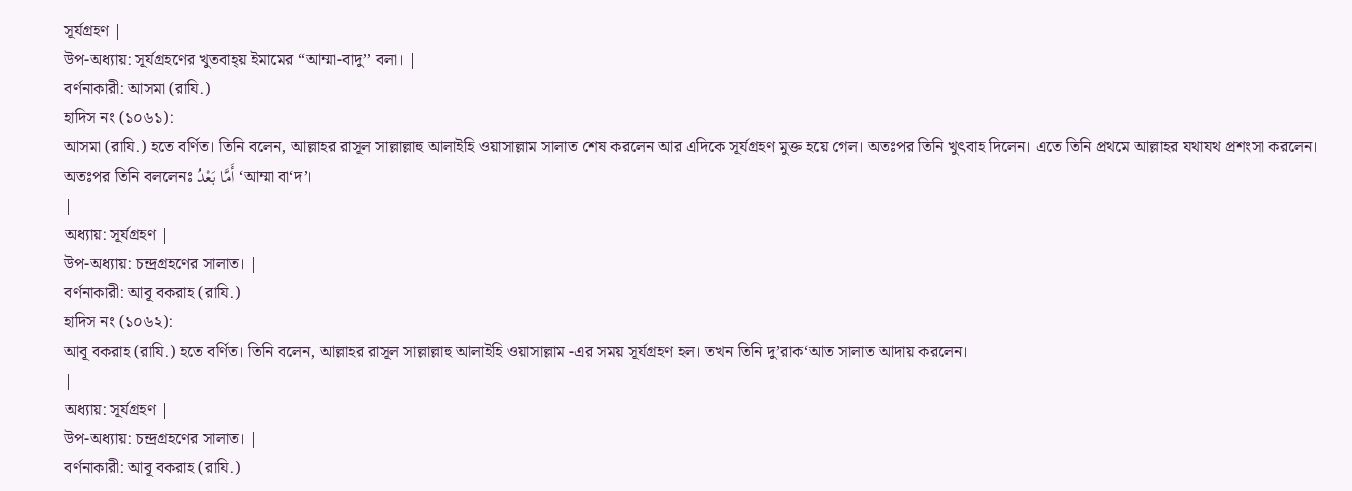সূর্যগ্রহণ |
উপ-অধ্যায়: সূর্যগ্রহণের খুতবাহ্য় ইমামের ‘‘আম্মা-বাদু’’ বলা। |
বর্ণনাকারী: আসমা (রাযি.)
হাদিস নং (১০৬১):
আসমা (রাযি.) হতে বর্ণিত। তিনি বলেন, আল্লাহর রাসূল সাল্লাল্লাহু আলাইহি ওয়াসাল্লাম সালাত শেষ করলেন আর এদিকে সূর্যগ্রহণ মুক্ত হয়ে গেল। অতঃপর তিনি খুৎবাহ দিলেন। এতে তিনি প্রথমে আল্লাহর যথাযথ প্রশংসা করলেন। অতঃপর তিনি বললেনঃ أَمَّا بَعْدُ ‘আম্মা বা‘দ’।
|
অধ্যায়: সূর্যগ্রহণ |
উপ-অধ্যায়: চন্দ্রগ্রহণের সালাত। |
বর্ণনাকারী: আবূ বকরাহ (রাযি.)
হাদিস নং (১০৬২):
আবূ বকরাহ (রাযি.) হতে বর্ণিত। তিনি বলেন, আল্লাহর রাসূল সাল্লাল্লাহু আলাইহি ওয়াসাল্লাম -এর সময় সূর্যগ্রহণ হল। তখন তিনি দু’রাক‘আত সালাত আদায় করলেন।
|
অধ্যায়: সূর্যগ্রহণ |
উপ-অধ্যায়: চন্দ্রগ্রহণের সালাত। |
বর্ণনাকারী: আবূ বকরাহ (রাযি.)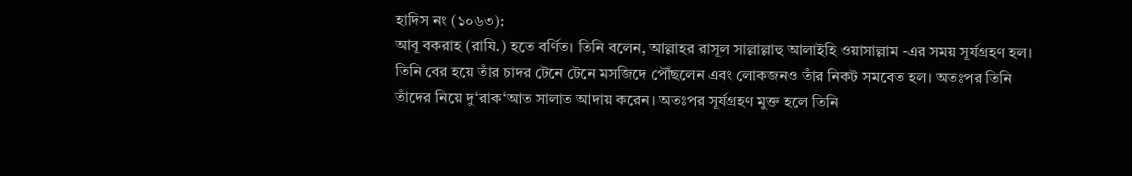হাদিস নং (১০৬৩):
আবূ বকরাহ (রাযি.) হতে বর্ণিত। তিনি বলেন, আল্লাহর রাসূল সাল্লাল্লাহু আলাইহি ওয়াসাল্লাম -এর সময় সূর্যগ্রহণ হল। তিনি বের হয়ে তাঁর চাদর টেনে টেনে মসজিদে পৌঁছলেন এবং লোকজনও তাঁর নিকট সমবেত হল। অতঃপর তিনি তাঁদের নিয়ে দু‘রাক‘আত সালাত আদায় করেন। অতঃপর সূর্যগ্রহণ মুক্ত হলে তিনি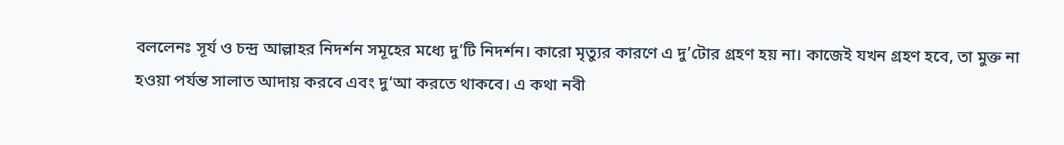বললেনঃ সূর্য ও চন্দ্র আল্লাহর নিদর্শন সমূহের মধ্যে দু’টি নিদর্শন। কারো মৃত্যুর কারণে এ দু’টোর গ্রহণ হয় না। কাজেই যখন গ্রহণ হবে, তা মুক্ত না হওয়া পর্যন্ত সালাত আদায় করবে এবং দু‘আ করতে থাকবে। এ কথা নবী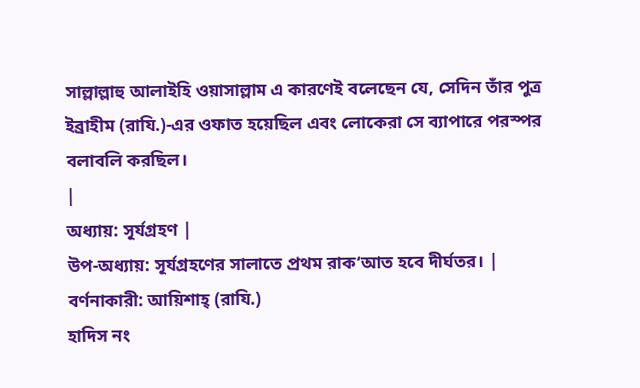সাল্লাল্লাহু আলাইহি ওয়াসাল্লাম এ কারণেই বলেছেন যে, সেদিন তাঁর পুত্র ইব্রাহীম (রাযি.)-এর ওফাত হয়েছিল এবং লোকেরা সে ব্যাপারে পরস্পর বলাবলি করছিল।
|
অধ্যায়: সূর্যগ্রহণ |
উপ-অধ্যায়: সূর্যগ্রহণের সালাতে প্রথম রাক‘আত হবে দীর্ঘতর। |
বর্ণনাকারী: আয়িশাহ্ (রাযি.)
হাদিস নং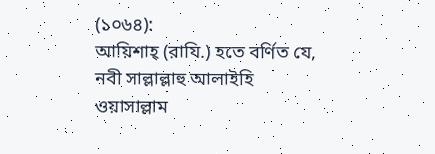(১০৬৪):
আয়িশাহ্ (রাযি.) হতে বর্ণিত যে, নবী সাল্লাল্লাহু আলাইহি ওয়াসাল্লাম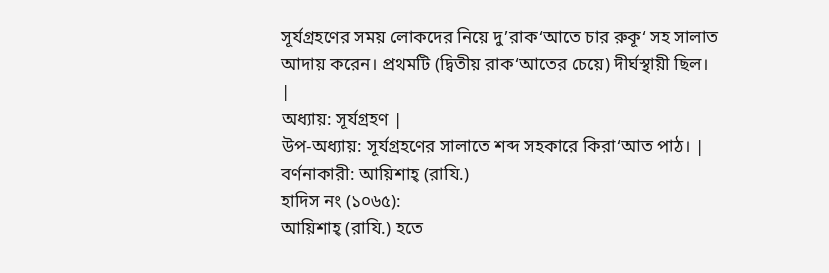সূর্যগ্রহণের সময় লোকদের নিয়ে দু’রাক‘আতে চার রুকূ‘ সহ সালাত আদায় করেন। প্রথমটি (দ্বিতীয় রাক‘আতের চেয়ে) দীর্ঘস্থায়ী ছিল।
|
অধ্যায়: সূর্যগ্রহণ |
উপ-অধ্যায়: সূর্যগ্রহণের সালাতে শব্দ সহকারে কিরা‘আত পাঠ। |
বর্ণনাকারী: আয়িশাহ্ (রাযি.)
হাদিস নং (১০৬৫):
আয়িশাহ্ (রাযি.) হতে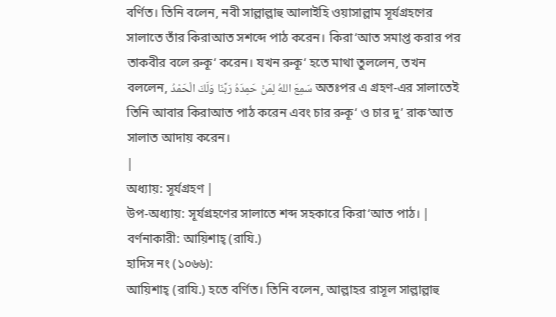বর্ণিত। তিনি বলেন, নবী সাল্লাল্লাহু আলাইহি ওয়াসাল্লাম সূর্যগ্রহণের সালাতে তাঁর কিরাআত সশব্দে পাঠ করেন। কিরা‘আত সমাপ্ত করার পর তাকবীর বলে রুকূ‘ করেন। যখন রুকূ‘ হতে মাথা তুললেন, তখন বললেন, سَمِعَ اللهُ لِمَنْ حَمِدَهُ رَبَّنَا وَلَكَ الْحَمْدُ অতঃপর এ গ্রহণ-এর সালাতেই তিনি আবার কিরাআত পাঠ করেন এবং চার রুকূ‘ ও চার দু’ রাক‘আত সালাত আদায় করেন।
|
অধ্যায়: সূর্যগ্রহণ |
উপ-অধ্যায়: সূর্যগ্রহণের সালাতে শব্দ সহকারে কিরা‘আত পাঠ। |
বর্ণনাকারী: আয়িশাহ্ (রাযি.)
হাদিস নং (১০৬৬):
আয়িশাহ্ (রাযি.) হতে বর্ণিত। তিনি বলেন, আল্লাহর রাসূল সাল্লাল্লাহু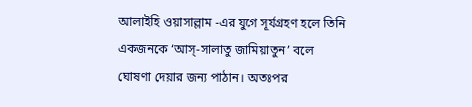আলাইহি ওয়াসাল্লাম -এর যুগে সূর্যগ্রহণ হলে তিনি একজনকে ‘আস্-সালাতু জামিয়াতুন’ বলে ঘোষণা দেয়ার জন্য পাঠান। অতঃপর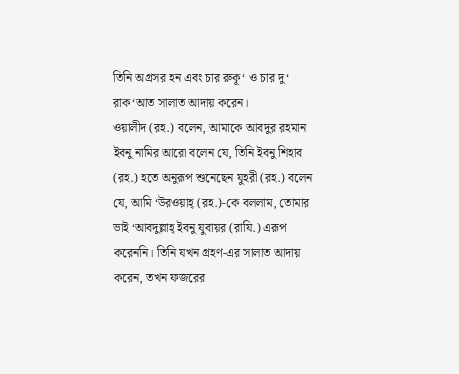তিনি অগ্রসর হন এবং চার রুকূ‘ ও চার দু‘ রাক‘আত সালাত আদায় করেন।
ওয়ালীদ (রহ.) বলেন, আমাকে আবদুর রহমান ইবনু নামির আরো বলেন যে, তিনি ইবনু শিহাব (রহ.) হতে অনুরূপ শুনেছেন যুহরী (রহ.) বলেন যে, আমি ‘উরওয়াহ্ (রহ.)-কে বললাম, তোমার ভাই ‘আবদুল্লাহ্ ইবনু যুবায়র (রাযি.) এরূপ করেননি। তিনি যখন গ্রহণ-এর সালাত আদায় করেন, তখন ফজরের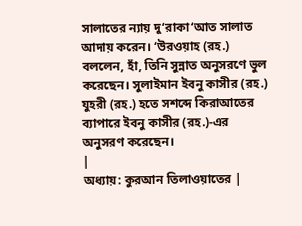সালাতের ন্যায় দু‘রাকা‘আত সালাত আদায় করেন। ‘উরওয়াহ (রহ.) বললেন, হাঁ, তিনি সুন্নাত অনুসরণে ভুল করেছেন। সুলাইমান ইবনু কাসীর (রহ.) যুহরী (রহ.) হতে সশব্দে কিরাআতের ব্যাপারে ইবনু কাসীর (রহ.)-এর অনুসরণ করেছেন।
|
অধ্যায়: কুরআন তিলাওয়াতের |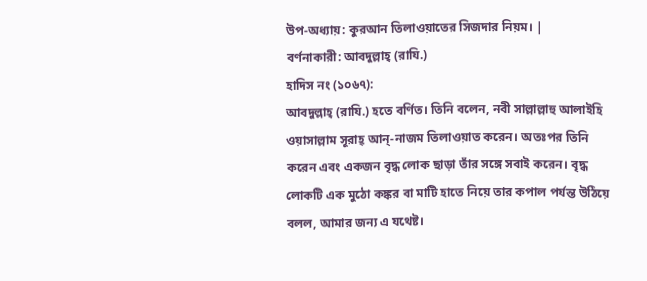উপ-অধ্যায়: কুরআন তিলাওয়াতের সিজদার নিয়ম। |
বর্ণনাকারী: আবদুল্লাহ্ (রাযি.)
হাদিস নং (১০৬৭):
আবদুল্লাহ্ (রাযি.) হতে বর্ণিত। তিনি বলেন, নবী সাল্লাল্লাহু আলাইহি ওয়াসাল্লাম সূরাহ্ আন্-নাজম তিলাওয়াত করেন। অতঃপর তিনি করেন এবং একজন বৃদ্ধ লোক ছাড়া তাঁর সঙ্গে সবাই করেন। বৃদ্ধ লোকটি এক মুঠো কঙ্কর বা মাটি হাতে নিয়ে তার কপাল পর্যন্ত উঠিয়ে বলল, আমার জন্য এ যথেষ্ট।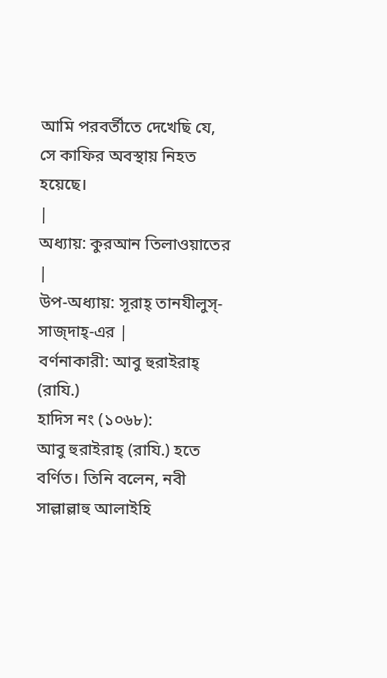আমি পরবর্তীতে দেখেছি যে, সে কাফির অবস্থায় নিহত হয়েছে।
|
অধ্যায়: কুরআন তিলাওয়াতের |
উপ-অধ্যায়: সূরাহ্ তানযীলুস্-সাজ্দাহ্-এর |
বর্ণনাকারী: আবু হুরাইরাহ্ (রাযি.)
হাদিস নং (১০৬৮):
আবু হুরাইরাহ্ (রাযি.) হতে বর্ণিত। তিনি বলেন, নবী সাল্লাল্লাহু আলাইহি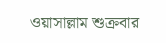ওয়াসাল্লাম শুক্রবার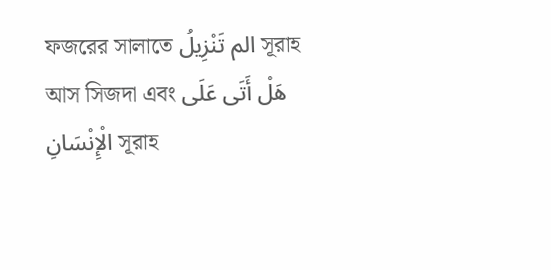ফজরের সালাতে الم تَنْزِيلُ সূরাহ আস সিজদা এবং هَلْ أَتَى عَلَى الْإِنْسَانِ সূরাহ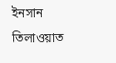ইনসান তিলাওয়াত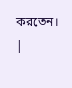করতেন।
|